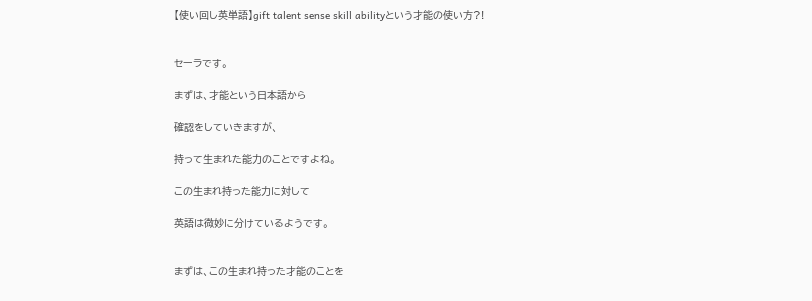【使い回し英単語】gift talent sense skill abilityという才能の使い方?!


セーラです。

まずは、才能という日本語から

確認をしていきますが、

持って生まれた能力のことですよね。

この生まれ持った能力に対して

英語は微妙に分けているようです。


まずは、この生まれ持った才能のことを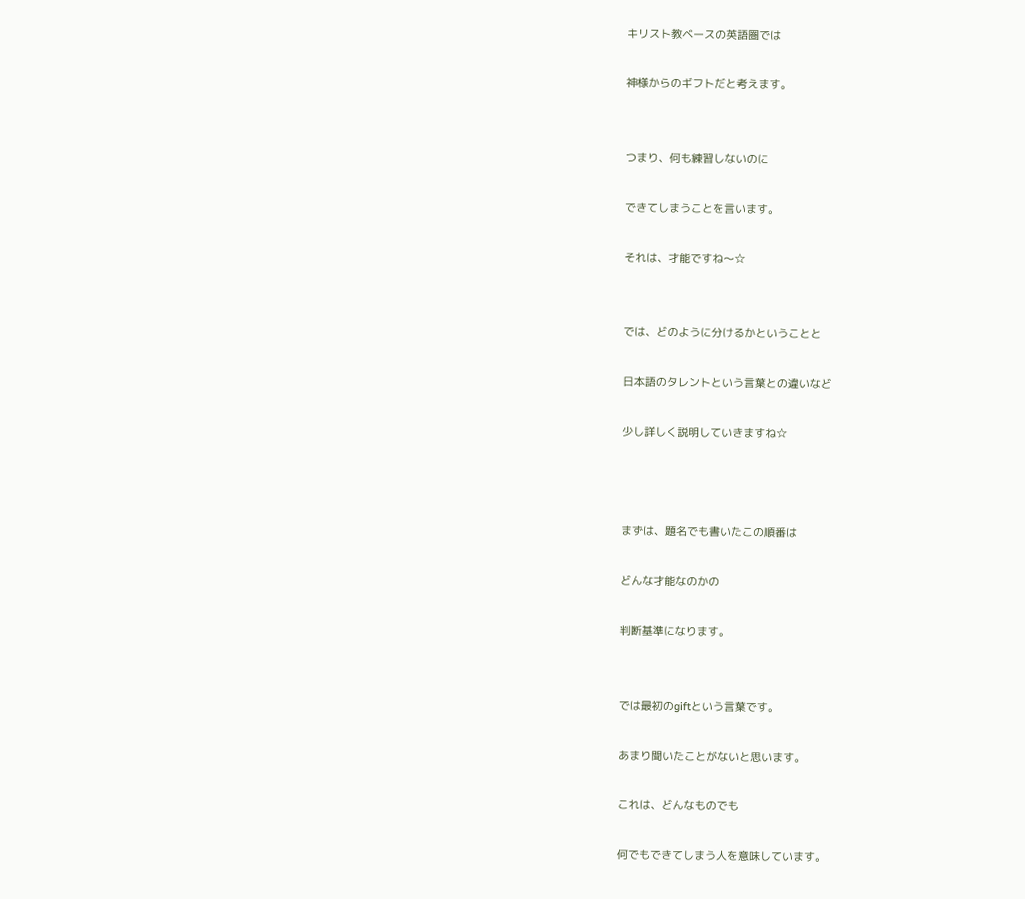キリスト教ベースの英語圏では

神様からのギフトだと考えます。


つまり、何も練習しないのに

できてしまうことを言います。

それは、才能ですね〜☆


では、どのように分けるかということと

日本語のタレントという言葉との違いなど

少し詳しく説明していきますね☆



まずは、題名でも書いたこの順番は

どんな才能なのかの

判断基準になります。


では最初のgiftという言葉です。

あまり聞いたことがないと思います。

これは、どんなものでも

何でもできてしまう人を意味しています。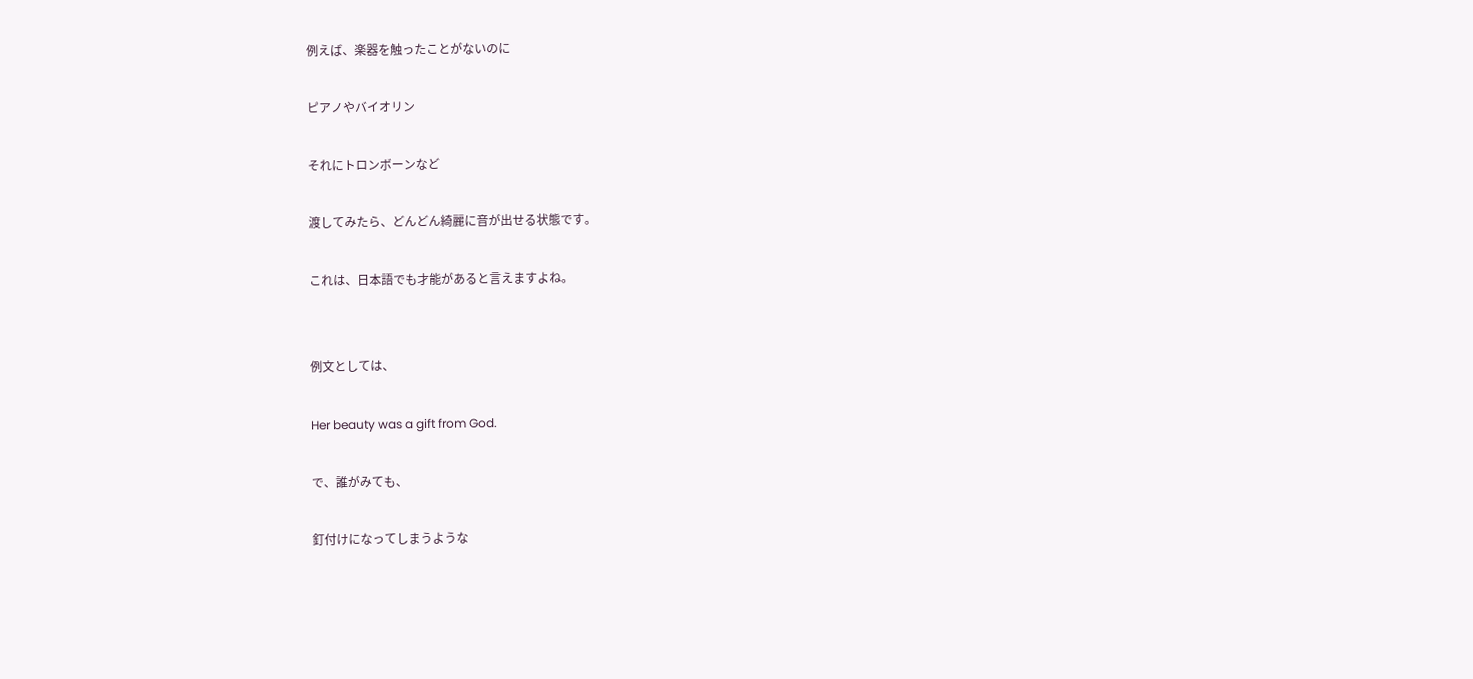例えば、楽器を触ったことがないのに

ピアノやバイオリン

それにトロンボーンなど

渡してみたら、どんどん綺麗に音が出せる状態です。

これは、日本語でも才能があると言えますよね。


例文としては、

Her beauty was a gift from God.

で、誰がみても、

釘付けになってしまうような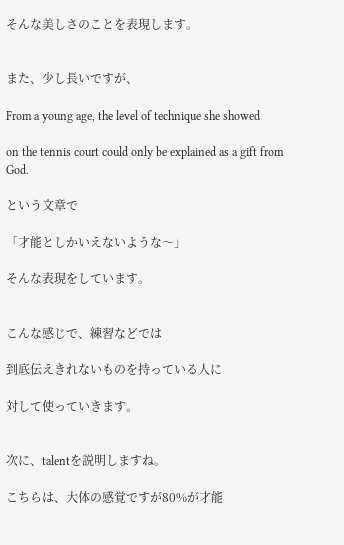そんな美しさのことを表現します。


また、少し長いですが、

From a young age, the level of technique she showed

on the tennis court could only be explained as a gift from God.

という文章で

「才能としかいえないような〜」

そんな表現をしています。


こんな感じで、練習などでは

到底伝えきれないものを持っている人に

対して使っていきます。


次に、talentを説明しますね。

こちらは、大体の感覚ですが80%が才能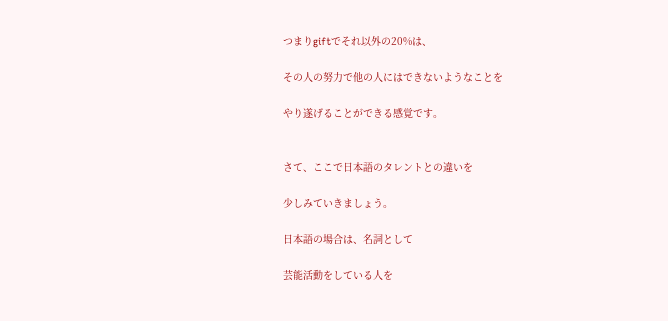つまりgiftでそれ以外の20%は、

その人の努力で他の人にはできないようなことを

やり遂げることができる感覚です。


さて、ここで日本語のタレントとの違いを

少しみていきましょう。

日本語の場合は、名詞として

芸能活動をしている人を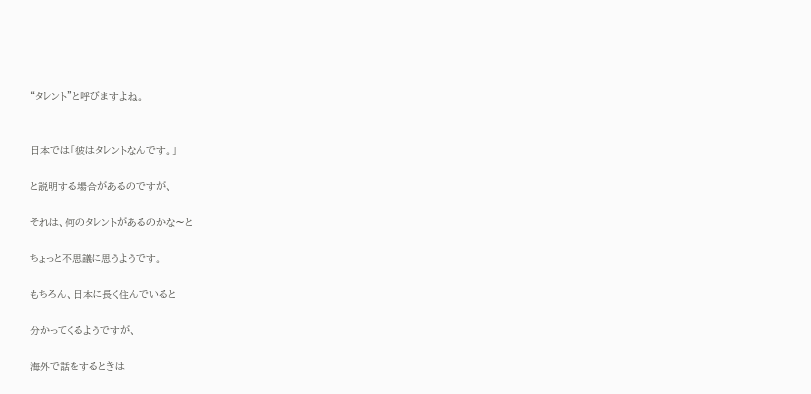“タレント”と呼びますよね。


日本では「彼はタレントなんです。」

と説明する場合があるのですが、

それは、何のタレントがあるのかな〜と

ちょっと不思議に思うようです。

もちろん、日本に長く住んでいると

分かってくるようですが、

海外で話をするときは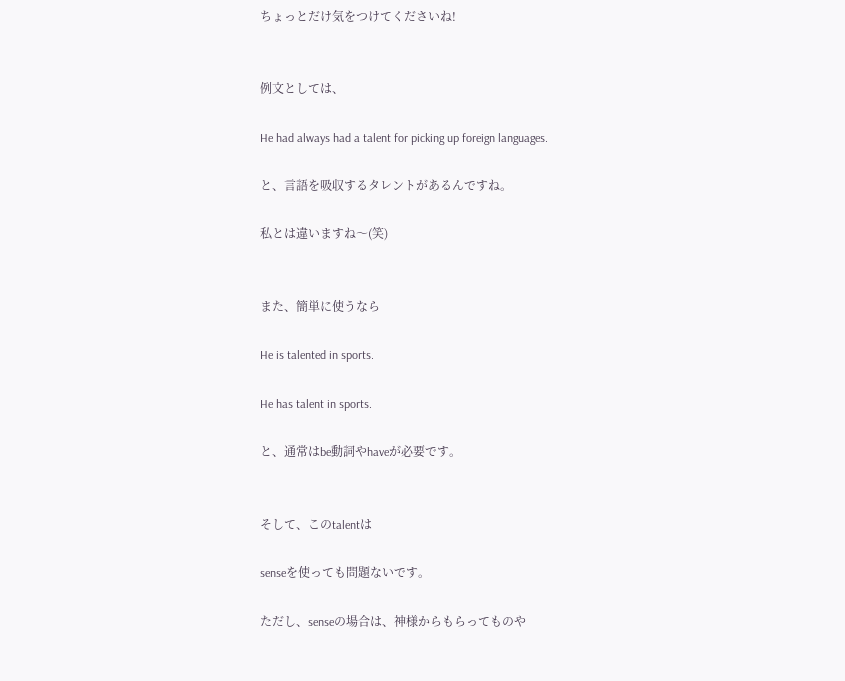ちょっとだけ気をつけてくださいね!


例文としては、

He had always had a talent for picking up foreign languages.

と、言語を吸収するタレントがあるんですね。

私とは違いますね〜(笑)


また、簡単に使うなら

He is talented in sports.

He has talent in sports.

と、通常はbe動詞やhaveが必要です。


そして、このtalentは

senseを使っても問題ないです。

ただし、senseの場合は、神様からもらってものや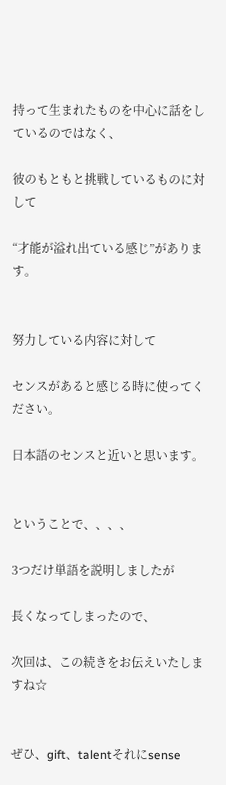持って生まれたものを中心に話をしているのではなく、

彼のもともと挑戦しているものに対して

“才能が溢れ出ている感じ”があります。


努力している内容に対して

センスがあると感じる時に使ってください。

日本語のセンスと近いと思います。


ということで、、、、

3つだけ単語を説明しましたが

長くなってしまったので、

次回は、この続きをお伝えいたしますね☆


ぜひ、gift、talentそれにsense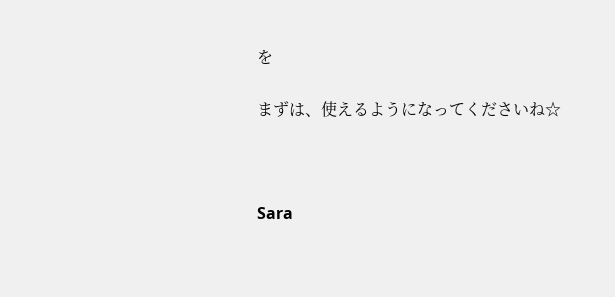を

まずは、使えるようになってくださいね☆



Sara